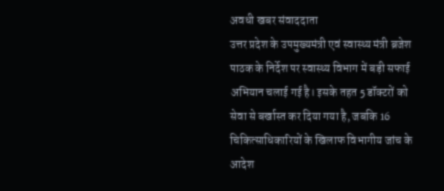अवधी खबर संवाददाता
उत्तर प्रदेश के उपमुख्यमंत्री एवं स्वास्थ्य मंत्री ब्रजेश पाठक के निर्देश पर स्वास्थ्य विभाग में बड़ी सफाई अभियान चलाई गई है। इसके तहत 5 डॉक्टरों को सेवा से बर्खास्त कर दिया गया है, जबकि 16 चिकित्साधिकारियों के खिलाफ विभागीय जांच के आदेश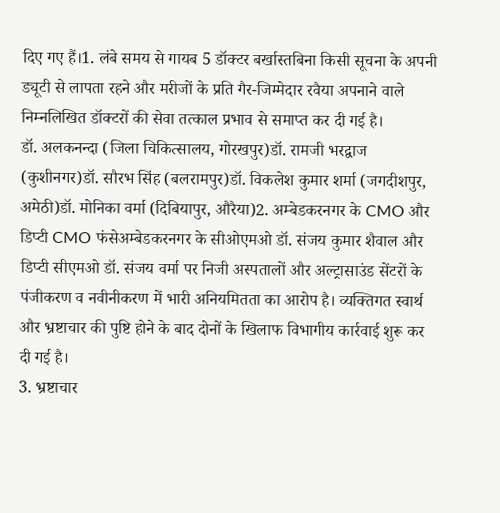दिए गए हैं।1. लंबे समय से गायब 5 डॉक्टर बर्खास्तबिना किसी सूचना के अपनी ड्यूटी से लापता रहने और मरीजों के प्रति गैर-जिम्मेदार रवैया अपनाने वाले निम्नलिखित डॉक्टरों की सेवा तत्काल प्रभाव से समाप्त कर दी गई है।
डॉ. अलकनन्दा (जिला चिकित्सालय, गोरखपुर)डॉ. रामजी भरद्वाज (कुशीनगर)डॉ. सौरभ सिंह (बलरामपुर)डॉ. विकलेश कुमार शर्मा (जगदीशपुर, अमेठी)डॉ. मोनिका वर्मा (दिबियापुर, औरैया)2. अम्बेडकरनगर के CMO और डिप्टी CMO फंसेअम्बेडकरनगर के सीओएमओ डॉ. संजय कुमार शैवाल और डिप्टी सीएमओ डॉ. संजय वर्मा पर निजी अस्पतालों और अल्ट्रासाउंड सेंटरों के पंजीकरण व नवीनीकरण में भारी अनियमितता का आरोप है। व्यक्तिगत स्वार्थ और भ्रष्टाचार की पुष्टि होने के बाद दोनों के खिलाफ विभागीय कार्रवाई शुरू कर दी गई है।
3. भ्रष्टाचार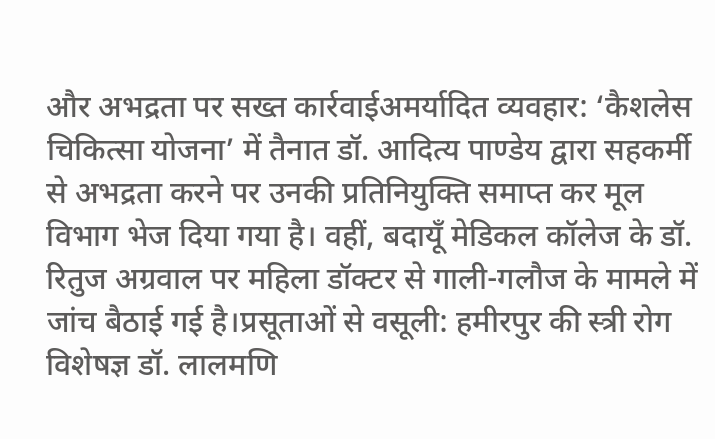और अभद्रता पर सख्त कार्रवाईअमर्यादित व्यवहार: ‘कैशलेस चिकित्सा योजना’ में तैनात डॉ. आदित्य पाण्डेय द्वारा सहकर्मी से अभद्रता करने पर उनकी प्रतिनियुक्ति समाप्त कर मूल विभाग भेज दिया गया है। वहीं, बदायूँ मेडिकल कॉलेज के डॉ. रितुज अग्रवाल पर महिला डॉक्टर से गाली-गलौज के मामले में जांच बैठाई गई है।प्रसूताओं से वसूली: हमीरपुर की स्त्री रोग विशेषज्ञ डॉ. लालमणि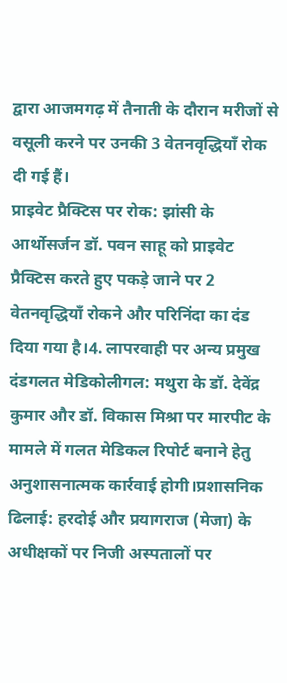द्वारा आजमगढ़ में तैनाती के दौरान मरीजों से वसूली करने पर उनकी 3 वेतनवृद्धियाँ रोक दी गई हैं।
प्राइवेट प्रैक्टिस पर रोक: झांसी के आर्थोसर्जन डॉ. पवन साहू को प्राइवेट प्रैक्टिस करते हुए पकड़े जाने पर 2 वेतनवृद्धियाँ रोकने और परिनिंदा का दंड दिया गया है।4. लापरवाही पर अन्य प्रमुख दंडगलत मेडिकोलीगल: मथुरा के डॉ. देवेंद्र कुमार और डॉ. विकास मिश्रा पर मारपीट के मामले में गलत मेडिकल रिपोर्ट बनाने हेतु अनुशासनात्मक कार्रवाई होगी।प्रशासनिक ढिलाई: हरदोई और प्रयागराज (मेजा) के अधीक्षकों पर निजी अस्पतालों पर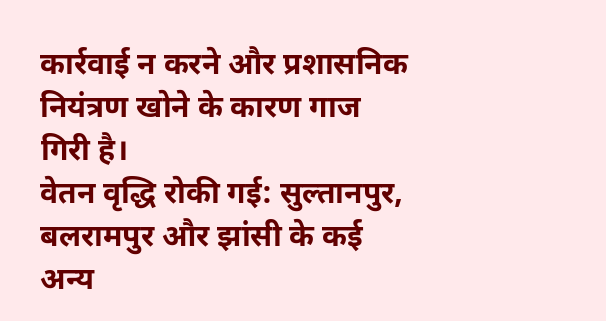कार्रवाई न करने और प्रशासनिक नियंत्रण खोने के कारण गाज गिरी है।
वेतन वृद्धि रोकी गई: सुल्तानपुर, बलरामपुर और झांसी के कई अन्य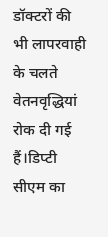डॉक्टरों की भी लापरवाही के चलते वेतनवृद्धियां रोक दी गई हैं।डिप्टी सीएम का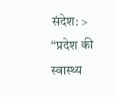संदेश: > “प्रदेश की स्वास्थ्य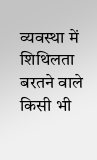व्यवस्था में शिथिलता बरतने वाले किसी भी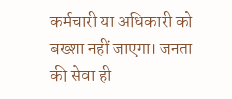कर्मचारी या अधिकारी को बख्शा नहीं जाएगा। जनता की सेवा ही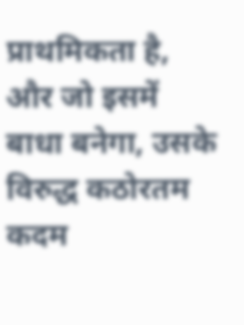प्राथमिकता है, और जो इसमें बाधा बनेगा, उसके विरुद्ध कठोरतम कदम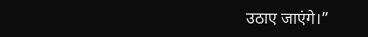उठाए जाएंगे।”